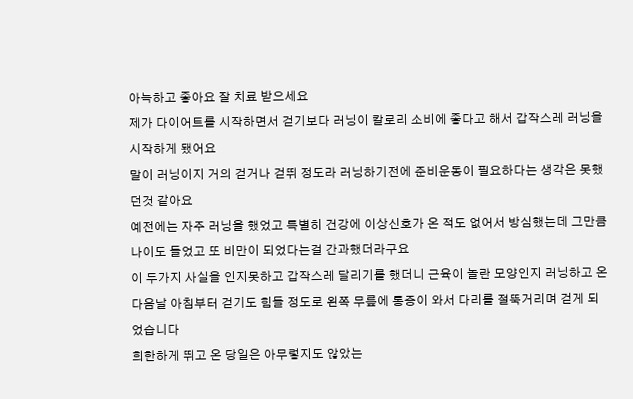아늑하고 좋아요 잘 치료 받으세요
제가 다이어트를 시작하면서 걷기보다 러닝이 칼로리 소비에 좋다고 해서 갑작스레 러닝을 시작하게 됐어요
말이 러닝이지 거의 걷거나 걷뛰 정도라 러닝하기전에 준비운동이 필요하다는 생각은 못했던것 같아요
예전에는 자주 러닝을 했었고 특별히 건강에 이상신호가 온 적도 없어서 방심했는데 그만큼 나이도 들었고 또 비만이 되었다는걸 간과했더라구요
이 두가지 사실을 인지못하고 갑작스레 달리기를 했더니 근육이 놀란 모양인지 러닝하고 온 다음날 아침부터 걷기도 힘들 정도로 왼쪽 무릎에 통증이 와서 다리를 절뚝거리며 걷게 되었습니다
희한하게 뛰고 온 당일은 아무렇지도 않았는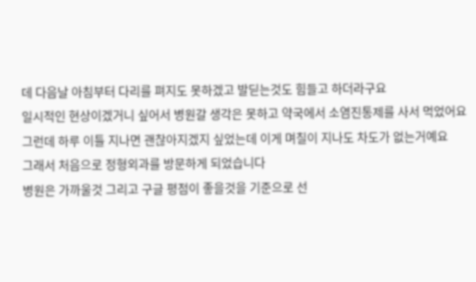데 다음날 아침부터 다리를 펴지도 못하겠고 발딛는것도 힘들고 하더라구요
일시적인 현상이겠거니 싶어서 병원갈 생각은 못하고 약국에서 소염진통제를 사서 먹었어요
그런데 하루 이틀 지나면 괜찮아지겠지 싶었는데 이게 며칠이 지나도 차도가 없는거예요
그래서 처음으로 정형외과를 방문하게 되었습니다
병원은 가까울것 그리고 구글 평점이 좋을것을 기준으로 선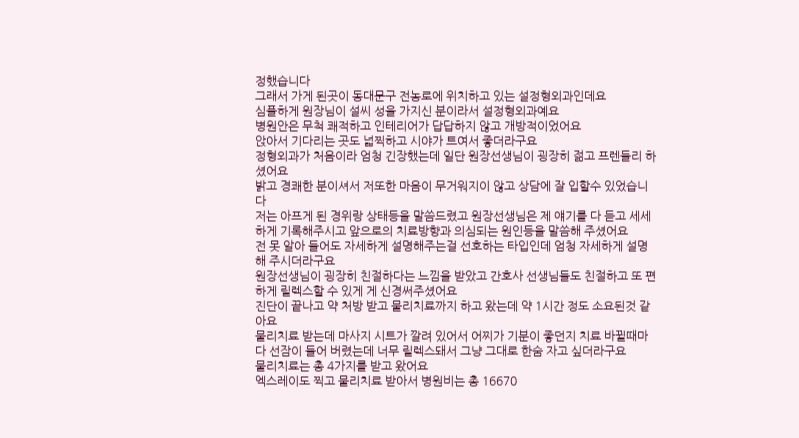정했습니다
그래서 가게 된곳이 동대문구 전농로에 위치하고 있는 설정형외과인데요
심플하게 원장님이 설씨 성을 가지신 분이라서 설정형외과예요
병원안은 무척 쾌적하고 인테리어가 답답하지 않고 개방적이었어요
앉아서 기다리는 곳도 넓찍하고 시야가 트여서 좋더라구요
정형외과가 처음이라 엄청 긴장했는데 일단 원장선생님이 굉장히 젊고 프렌들리 하셨어요
밝고 경쾌한 분이셔서 저또한 마음이 무거워지이 않고 상담에 잘 입할수 있었습니다
저는 아프게 된 경위랑 상태등을 말씀드렸고 원장선생님은 제 얘기를 다 듣고 세세하게 기록해주시고 앞으로의 치료방향과 의심되는 원인등을 말씀해 주셨어요
전 못 알아 들어도 자세하게 설명해주는걸 선호하는 타입인데 엄청 자세하게 설명해 주시더라구요
원장선생님이 굉장히 친절하다는 느낌을 받았고 간호사 선생님들도 친절하고 또 편하게 릴렉스할 수 있게 게 신경써주셨어요
진단이 끝나고 약 처방 받고 물리치료까지 하고 왔는데 약 1시간 정도 소요된것 같아요
물리치료 받는데 마사지 시트가 깔려 있어서 어찌가 기분이 좋던지 치료 바뀔때마다 선잠이 들어 버렸는데 너무 릴렉스돼서 그냥 그대로 한숨 자고 싶더라구요
물리치료는 총 4가지를 받고 왔어요
엑스레이도 찍고 물리치료 받아서 병원비는 총 16670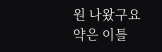원 나왔구요
약은 이틀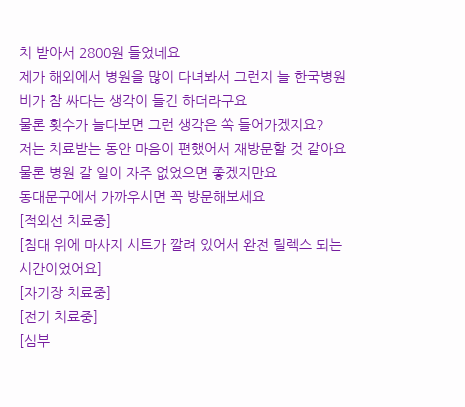치 받아서 2800원 들었네요
제가 해외에서 병원을 많이 다녀봐서 그런지 늘 한국병원비가 참 싸다는 생각이 들긴 하더라구요
물론 횟수가 늘다보면 그런 생각은 쏙 들어가겠지요?
저는 치료받는 동안 마음이 편했어서 재방문할 것 같아요
물론 병원 갈 일이 자주 없었으면 좋겠지만요
동대문구에서 가까우시면 꼭 방문해보세요
[적외선 치료중]
[침대 위에 마사지 시트가 깔려 있어서 완전 릴렉스 되는 시간이었어요]
[자기장 치료중]
[전기 치료중]
[심부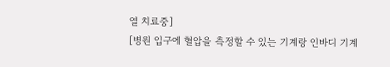열 치료중]
[병원 입구에 혈압을 측정할 수 있는 기계랑 인바디 기계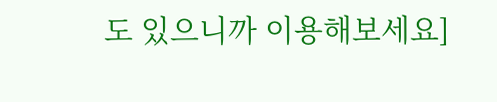도 있으니까 이용해보세요]